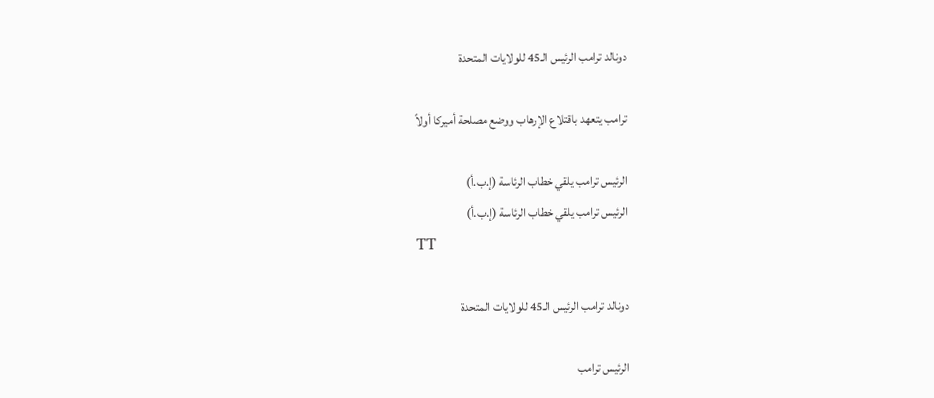دونالد ترامب الرئيس الـ45 للولايات المتحدة

ترامب يتعهد باقتلاع الإرهاب ووضع مصلحة أميركا أولاً

الرئيس ترامب يلقي خطاب الرئاسة (إ.ب.أ)
الرئيس ترامب يلقي خطاب الرئاسة (إ.ب.أ)
TT

دونالد ترامب الرئيس الـ45 للولايات المتحدة

الرئيس ترامب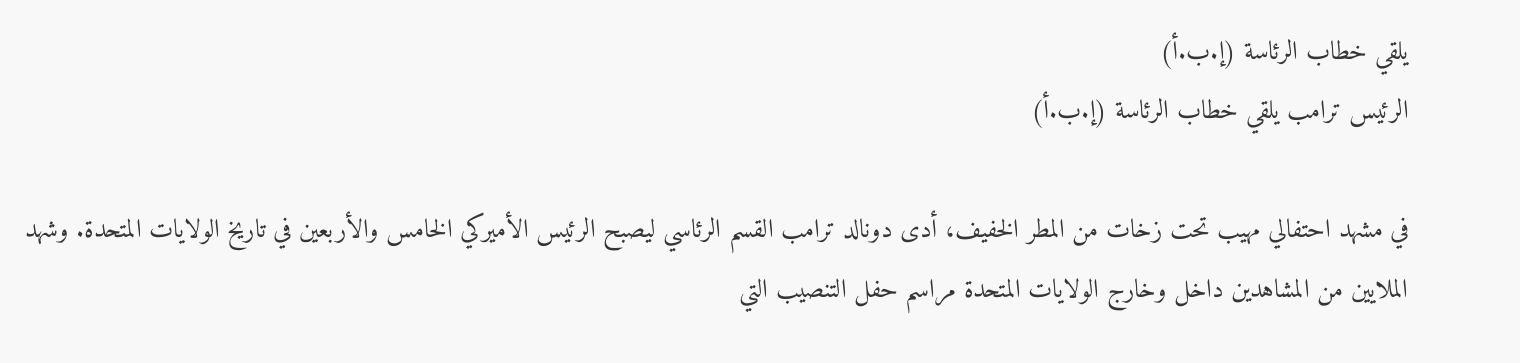يلقي خطاب الرئاسة (إ.ب.أ)
الرئيس ترامب يلقي خطاب الرئاسة (إ.ب.أ)

في مشهد احتفالي مهيب تحت زخات من المطر الخفيف، أدى دونالد ترامب القسم الرئاسي ليصبح الرئيس الأميركي الخامس والأربعين في تاريخ الولايات المتحدة. وشهد الملايين من المشاهدين داخل وخارج الولايات المتحدة مراسم حفل التنصيب التي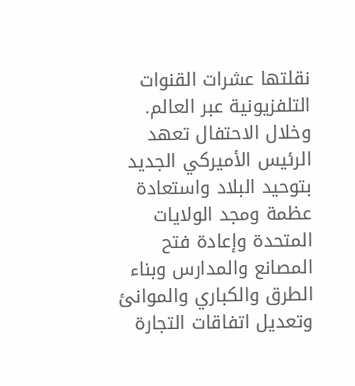نقلتها عشرات القنوات التلفزيونية عبر العالم. وخلال الاحتفال تعهد الرئيس الأميركي الجديد بتوحيد البلاد واستعادة عظمة ومجد الولايات المتحدة وإعادة فتح المصانع والمدارس وبناء الطرق والكباري والموانئ وتعديل اتفاقات التجارة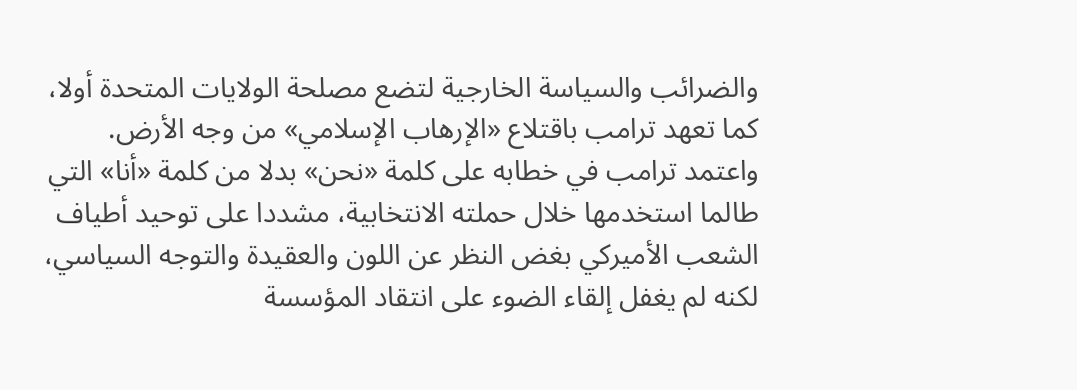والضرائب والسياسة الخارجية لتضع مصلحة الولايات المتحدة أولا، كما تعهد ترامب باقتلاع «الإرهاب الإسلامي» من وجه الأرض.
واعتمد ترامب في خطابه على كلمة «نحن» بدلا من كلمة «أنا» التي طالما استخدمها خلال حملته الانتخابية، مشددا على توحيد أطياف الشعب الأميركي بغض النظر عن اللون والعقيدة والتوجه السياسي، لكنه لم يغفل إلقاء الضوء على انتقاد المؤسسة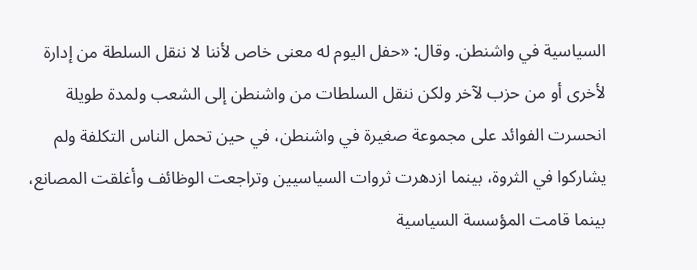السياسية في واشنطن. وقال: «حفل اليوم له معنى خاص لأننا لا ننقل السلطة من إدارة لأخرى أو من حزب لآخر ولكن ننقل السلطات من واشنطن إلى الشعب ولمدة طويلة انحسرت الفوائد على مجموعة صغيرة في واشنطن، في حين تحمل الناس التكلفة ولم يشاركوا في الثروة، بينما ازدهرت ثروات السياسيين وتراجعت الوظائف وأغلقت المصانع، بينما قامت المؤسسة السياسية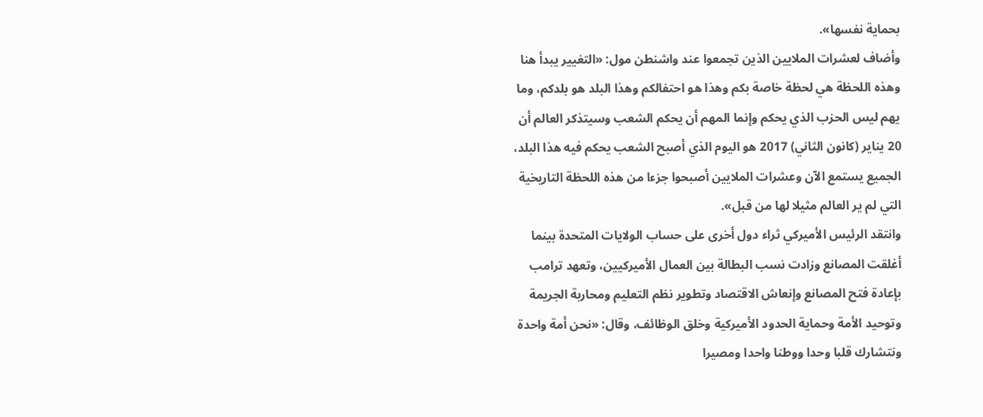بحماية نفسها».
وأضاف لعشرات الملايين الذين تجمعوا عند واشنطن مول: «التغيير يبدأ هنا وهذه اللحظة هي لحظة خاصة بكم وهذا هو احتفالكم وهذا البلد هو بلدكم، وما يهم ليس الحزب الذي يحكم وإنما المهم أن يحكم الشعب وسيتذكر العالم أن 20 يناير (كانون الثاني) 2017 هو اليوم الذي أصبح الشعب يحكم فيه هذا البلد، الجميع يستمع الآن وعشرات الملايين أصبحوا جزءا من هذه اللحظة التاريخية التي لم ير العالم مثيلا لها من قبل».
وانتقد الرئيس الأميركي ثراء دول أخرى على حساب الولايات المتحدة بينما أغلقت المصانع وزادت نسب البطالة بين العمال الأميركيين، وتعهد ترامب بإعادة فتح المصانع وإنعاش الاقتصاد وتطوير نظم التعليم ومحاربة الجريمة وتوحيد الأمة وحماية الحدود الأميركية وخلق الوظائف، وقال: «نحن أمة واحدة ونتشارك قلبا وحدا ووطنا واحدا ومصيرا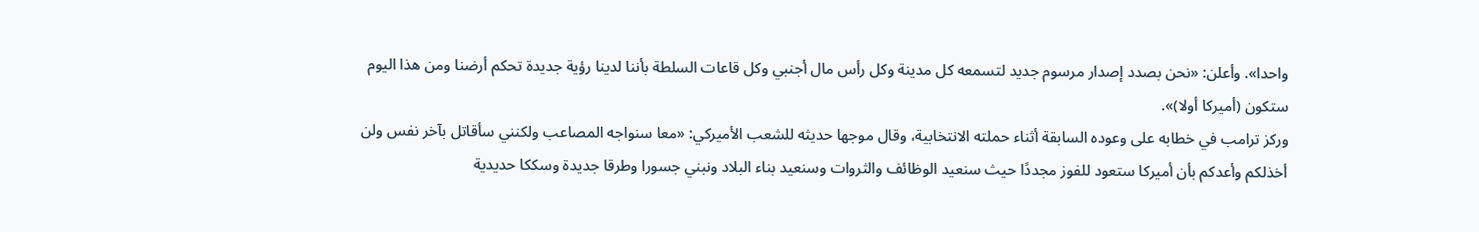واحدا». وأعلن: «نحن بصدد إصدار مرسوم جديد لتسمعه كل مدينة وكل رأس مال أجنبي وكل قاعات السلطة بأننا لدينا رؤية جديدة تحكم أرضنا ومن هذا اليوم ستكون (أميركا أولا)».
وركز ترامب في خطابه على وعوده السابقة أثناء حملته الانتخابية، وقال موجها حديثه للشعب الأميركي: «معا سنواجه المصاعب ولكنني سأقاتل بآخر نفس ولن أخذلكم وأعدكم بأن أميركا ستعود للفوز مجددًا حيث سنعيد الوظائف والثروات وسنعيد بناء البلاد ونبني جسورا وطرقا جديدة وسككا حديدية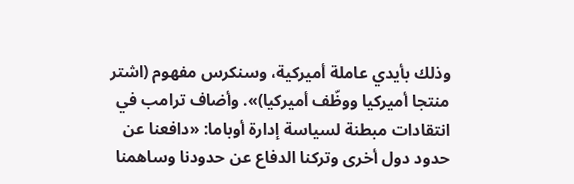وذلك بأيدي عاملة أميركية، وسنكرس مفهوم (اشتر منتجا أميركيا ووظّف أميركيا)». وأضاف ترامب في انتقادات مبطنة لسياسة إدارة أوباما: «دافعنا عن حدود دول أخرى وتركنا الدفاع عن حدودنا وساهمنا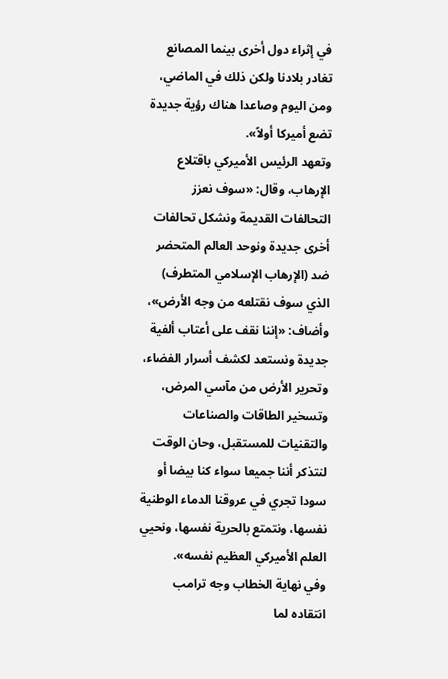في إثراء دول أخرى بينما المصانع تغادر بلادنا ولكن ذلك في الماضي، ومن اليوم وصاعدا هناك رؤية جديدة تضع أميركا أولاً».
وتعهد الرئيس الأميركي باقتلاع الإرهاب، وقال: «سوف نعزز التحالفات القديمة ونشكل تحالفات أخرى جديدة ونوحد العالم المتحضر ضد (الإرهاب الإسلامي المتطرف) الذي سوف نقتلعه من وجه الأرض»، وأضاف: «إننا نقف على أعتاب ألفية جديدة ونستعد لكشف أسرار الفضاء، وتحرير الأرض من مآسي المرض، وتسخير الطاقات والصناعات والتقنيات للمستقبل، وحان الوقت لنتذكر أننا جميعا سواء كنا بيضا أو سودا تجري في عروقنا الدماء الوطنية نفسها، ونتمتع بالحرية نفسها، ونحيي العلم الأميركي العظيم نفسه».
وفي نهاية الخطاب وجه ترامب انتقاده لما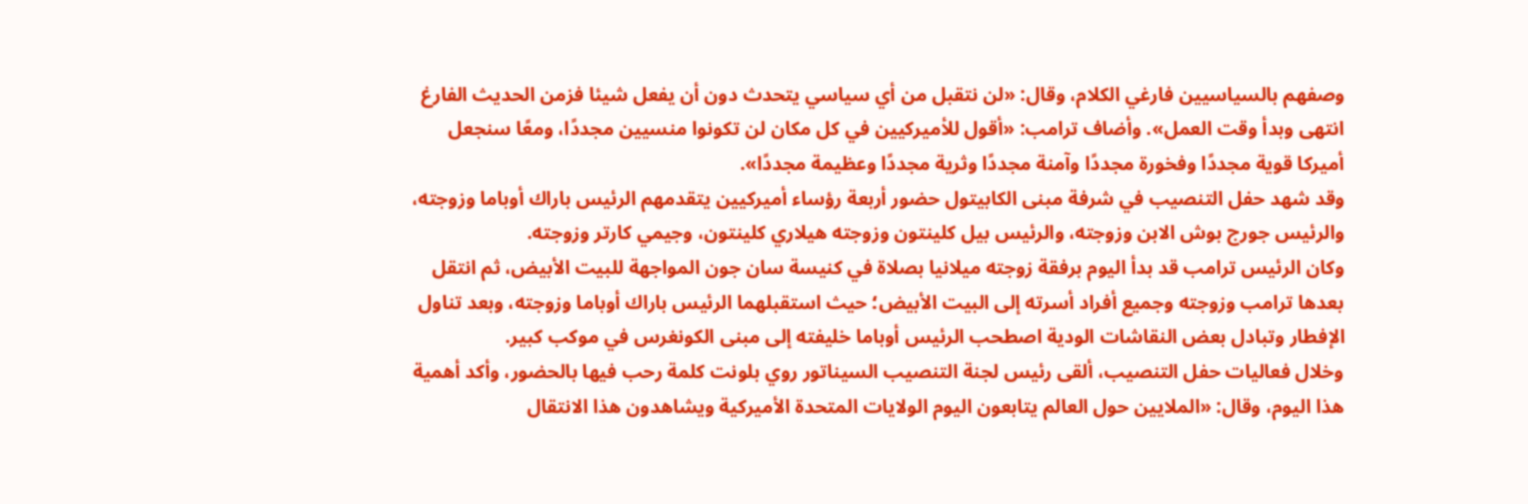وصفهم بالسياسيين فارغي الكلام، وقال: «لن نتقبل من أي سياسي يتحدث دون أن يفعل شيئا فزمن الحديث الفارغ انتهى وبدأ وقت العمل». وأضاف ترامب: «أقول للأميركيين في كل مكان لن تكونوا منسيين مجددًا، ومعًا سنجعل أميركا قوية مجددًا وفخورة مجددًا وآمنة مجددًا وثرية مجددًا وعظيمة مجددًا».
وقد شهد حفل التنصيب في شرفة مبنى الكابيتول حضور أربعة رؤساء أميركيين يتقدمهم الرئيس باراك أوباما وزوجته، والرئيس جورج بوش الابن وزوجته، والرئيس بيل كلينتون وزوجته هيلاري كلينتون، وجيمي كارتر وزوجته.
وكان الرئيس ترامب قد بدأ اليوم برفقة زوجته ميلانيا بصلاة في كنيسة سان جون المواجهة للبيت الأبيض، ثم انتقل بعدها ترامب وزوجته وجميع أفراد أسرته إلى البيت الأبيض؛ حيث استقبلهما الرئيس باراك أوباما وزوجته، وبعد تناول الإفطار وتبادل بعض النقاشات الودية اصطحب الرئيس أوباما خليفته إلى مبنى الكونغرس في موكب كبير.
وخلال فعاليات حفل التنصيب، ألقى رئيس لجنة التنصيب السيناتور روي بلونت كلمة رحب فيها بالحضور، وأكد أهمية هذا اليوم، وقال: «الملايين حول العالم يتابعون اليوم الولايات المتحدة الأميركية ويشاهدون هذا الانتقال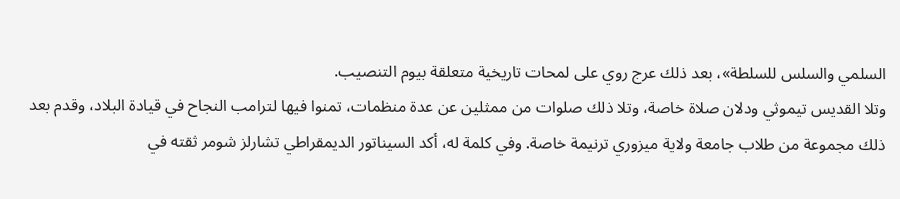السلمي والسلس للسلطة»، بعد ذلك عرج روي على لمحات تاريخية متعلقة بيوم التنصيب.
وتلا القديس تيموثي ودلان صلاة خاصة، وتلا ذلك صلوات من ممثلين عن عدة منظمات، تمنوا فيها لترامب النجاح في قيادة البلاد، وقدم بعد ذلك مجموعة من طلاب جامعة ولاية ميزوري ترنيمة خاصة. وفي كلمة له، أكد السيناتور الديمقراطي تشارلز شومر ثقته في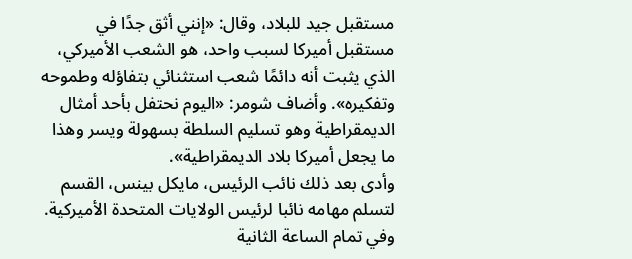مستقبل جيد للبلاد، وقال: «إنني أثق جدًا في مستقبل أميركا لسبب واحد، هو الشعب الأميركي، الذي يثبت أنه دائمًا شعب استثنائي بتفاؤله وطموحه وتفكيره». وأضاف شومر: «اليوم نحتفل بأحد أمثال الديمقراطية وهو تسليم السلطة بسهولة ويسر وهذا ما يجعل أميركا بلاد الديمقراطية».
وأدى بعد ذلك نائب الرئيس، مايكل بينس، القسم لتسلم مهامه نائبا لرئيس الولايات المتحدة الأميركية.
وفي تمام الساعة الثانية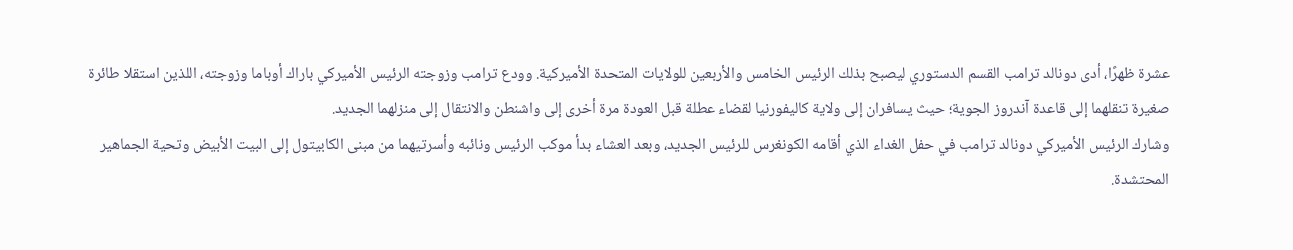عشرة ظهرًا، أدى دونالد ترامب القسم الدستوري ليصبح بذلك الرئيس الخامس والأربعين للولايات المتحدة الأميركية. وودع ترامب وزوجته الرئيس الأميركي باراك أوباما وزوجته، اللذين استقلا طائرة صغيرة تنقلهما إلى قاعدة آندروز الجوية؛ حيث يسافران إلى ولاية كاليفورنيا لقضاء عطلة قبل العودة مرة أخرى إلى واشنطن والانتقال إلى منزلهما الجديد.
وشارك الرئيس الأميركي دونالد ترامب في حفل الغداء الذي أقامه الكونغرس للرئيس الجديد، وبعد العشاء بدأ موكب الرئيس ونائبه وأسرتيهما من مبنى الكابيتول إلى البيت الأبيض وتحية الجماهير المحتشدة.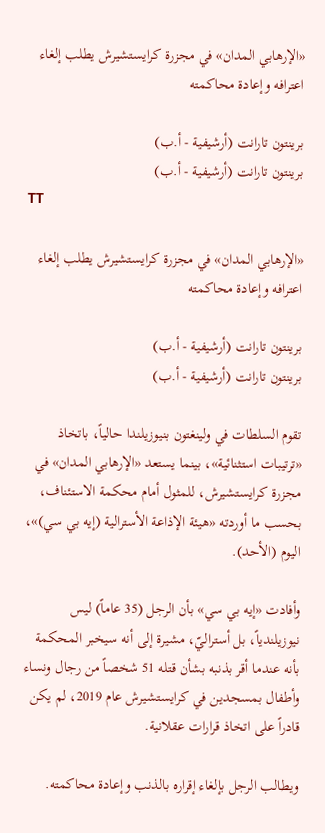«الإرهابي المدان» في مجزرة كرايستشيرش يطلب إلغاء اعترافه وإعادة محاكمته

برينتون تارانت (أرشيفية - أ.ب)
برينتون تارانت (أرشيفية - أ.ب)
TT

«الإرهابي المدان» في مجزرة كرايستشيرش يطلب إلغاء اعترافه وإعادة محاكمته

برينتون تارانت (أرشيفية - أ.ب)
برينتون تارانت (أرشيفية - أ.ب)

تقوم السلطات في ولينغتون بنيوزيلندا حالياً، باتخاذ «ترتيبات استثنائية»، بينما يستعد «الإرهابي المدان» في مجزرة كرايستشيرش، للمثول أمام محكمة الاستئناف، بحسب ما أوردته «هيئة الإذاعة الأسترالية (إيه بي سي)»، اليوم (الأحد).

وأفادت «إيه بي سي» بأن الرجل (35 عاماً) ليس نيوزيلندياً، بل أستراليّ، مشيرة إلى أنه سيخبر المحكمة بأنه عندما أقر بذنبه بشأن قتله 51 شخصاً من رجال ونساء وأطفال بمسجدين في كرايستشيرش عام 2019، لم يكن قادراً على اتخاذ قرارات عقلانية.

ويطالب الرجل بإلغاء إقراره بالذنب وإعادة محاكمته.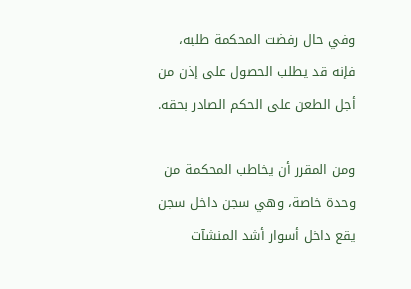وفي حال رفضت المحكمة طلبه، فإنه قد يطلب الحصول على إذن من أجل الطعن على الحكم الصادر بحقه.

ومن المقرر أن يخاطب المحكمة من وحدة خاصة، وهي سجن داخل سجن يقع داخل أسوار أشد المنشآت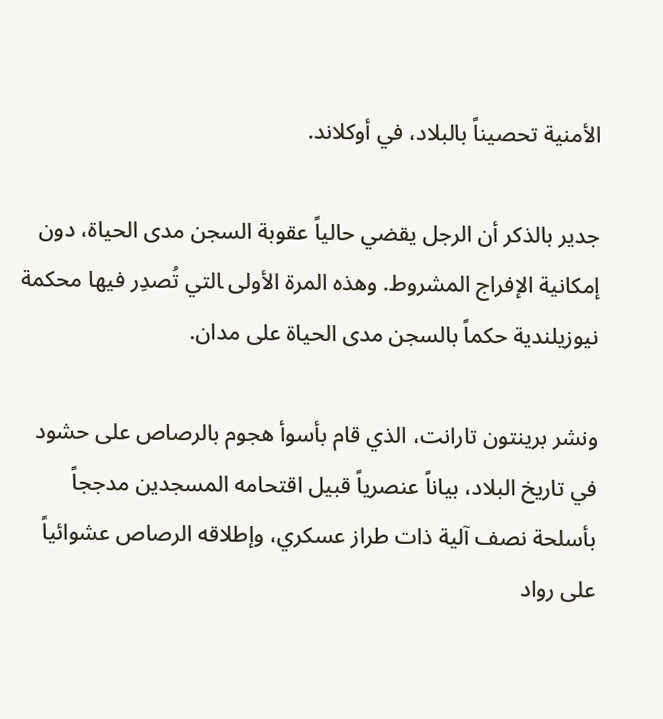الأمنية تحصيناً بالبلاد، في أوكلاند.

جدير بالذكر أن الرجل يقضي حالياً عقوبة السجن مدى الحياة، دون إمكانية الإفراج المشروط. وهذه المرة الأولى ‍التي تُصدِر فيها محكمة نيوزيلندية حكماً بالسجن مدى الحياة على مدان.

ونشر ‌برينتون تارانت، الذي قام بأسوأ هجوم بالرصاص على حشود في تاريخ البلاد، بياناً عنصرياً قبيل اقتحامه المسجدين مدججاً بأسلحة نصف آلية ذات طراز عسكري، وإطلاقه الرصاص عشوائياً على رواد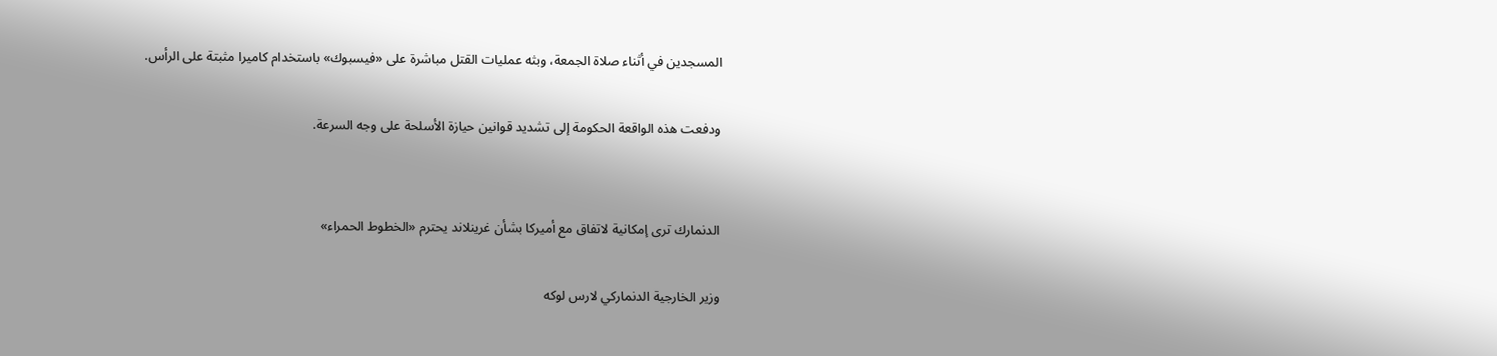المسجدين في أثناء صلاة الجمعة، وبثه عمليات القتل مباشرة على «فيسبوك» باستخدام كاميرا مثبتة على الرأس.

ودفعت هذه الواقعة الحكومة إلى تشديد قوانين حيازة الأسلحة ‌على وجه السرعة.


الدنمارك ترى إمكانية لاتفاق مع أميركا بشأن غرينلاند يحترم «الخطوط الحمراء»

وزير الخارجية الدنماركي لارس لوكه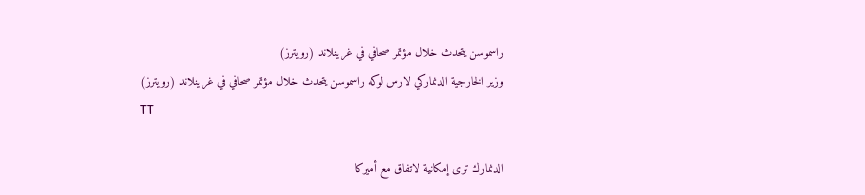راسموسن يتحدث خلال مؤتمر صحافي في غرينلاند (رويترز)
وزير الخارجية الدنماركي لارس لوكه راسموسن يتحدث خلال مؤتمر صحافي في غرينلاند (رويترز)
TT

الدنمارك ترى إمكانية لاتفاق مع أميركا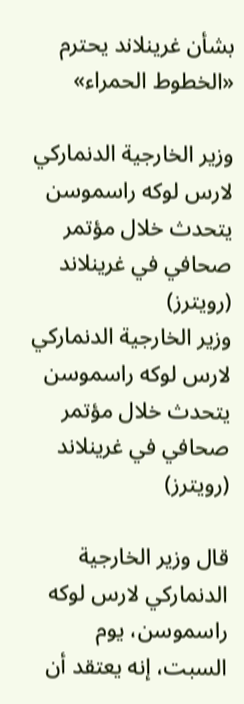بشأن غرينلاند يحترم «الخطوط الحمراء»

وزير الخارجية الدنماركي لارس لوكه راسموسن يتحدث خلال مؤتمر صحافي في غرينلاند (رويترز)
وزير الخارجية الدنماركي لارس لوكه راسموسن يتحدث خلال مؤتمر صحافي في غرينلاند (رويترز)

قال وزير الخارجية الدنماركي لارس لوكه راسموسن، يوم السبت، إنه يعتقد أن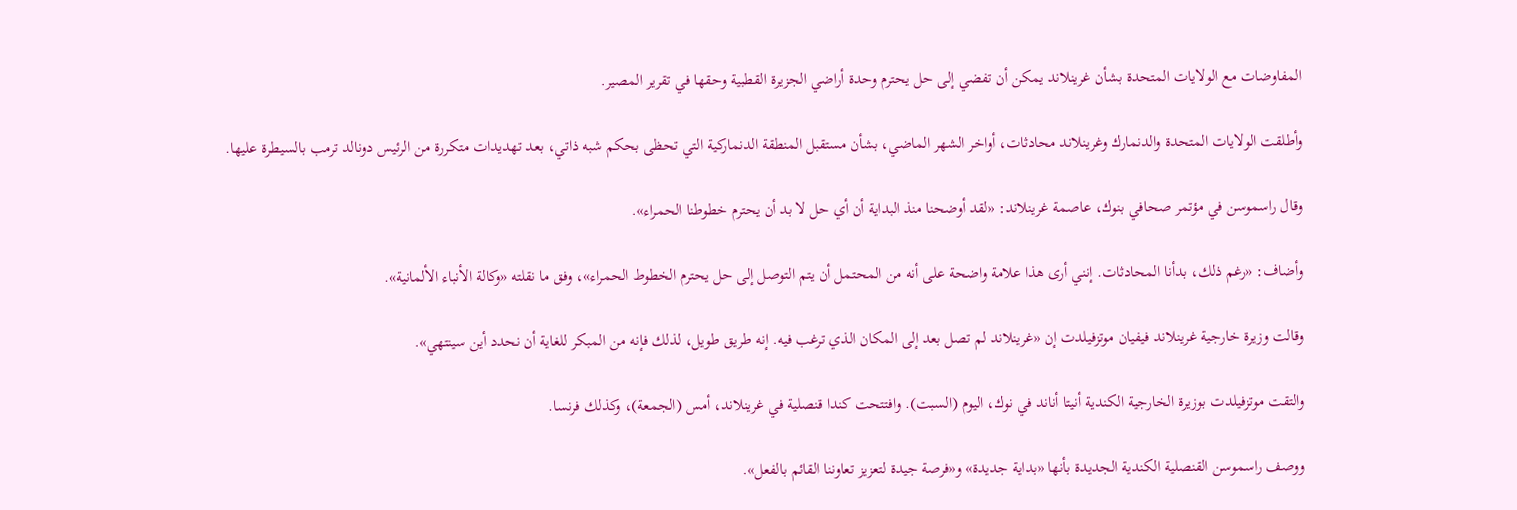المفاوضات مع الولايات المتحدة بشأن غرينلاند يمكن أن تفضي إلى حل يحترم وحدة أراضي الجزيرة القطبية وحقها في تقرير المصير.

وأطلقت الولايات المتحدة والدنمارك وغرينلاند محادثات، أواخر الشهر الماضي، بشأن مستقبل المنطقة الدنماركية التي تحظى بحكم شبه ذاتي، بعد تهديدات متكررة من الرئيس دونالد ترمب بالسيطرة عليها.

وقال راسموسن في مؤتمر صحافي بنوك، عاصمة غرينلاند: «لقد أوضحنا منذ البداية أن أي حل لا بد أن يحترم خطوطنا الحمراء».

وأضاف: «رغم ذلك، بدأنا المحادثات. إنني أرى هذا علامة واضحة على أنه من المحتمل أن يتم التوصل إلى حل يحترم الخطوط الحمراء»، وفق ما نقلته «وكالة الأنباء الألمانية».

وقالت وزيرة خارجية غرينلاند فيفيان موتزفيلدت إن «غرينلاند لم تصل بعد إلى المكان الذي ترغب فيه. إنه طريق طويل، لذلك فإنه من المبكر للغاية أن نحدد أين سينتهي».

والتقت موتزفيلدت بوزيرة الخارجية الكندية أنيتا أناند في نوك، اليوم (السبت). وافتتحت كندا قنصلية في غرينلاند، أمس (الجمعة)، وكذلك فرنسا.

ووصف راسموسن القنصلية الكندية الجديدة بأنها «بداية جديدة» و«فرصة جيدة لتعزيز تعاوننا القائم بالفعل».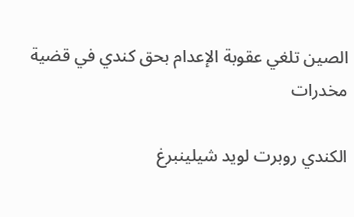الصين تلغي عقوبة الإعدام بحق كندي في قضية مخدرات

الكندي روبرت لويد شيلينبرغ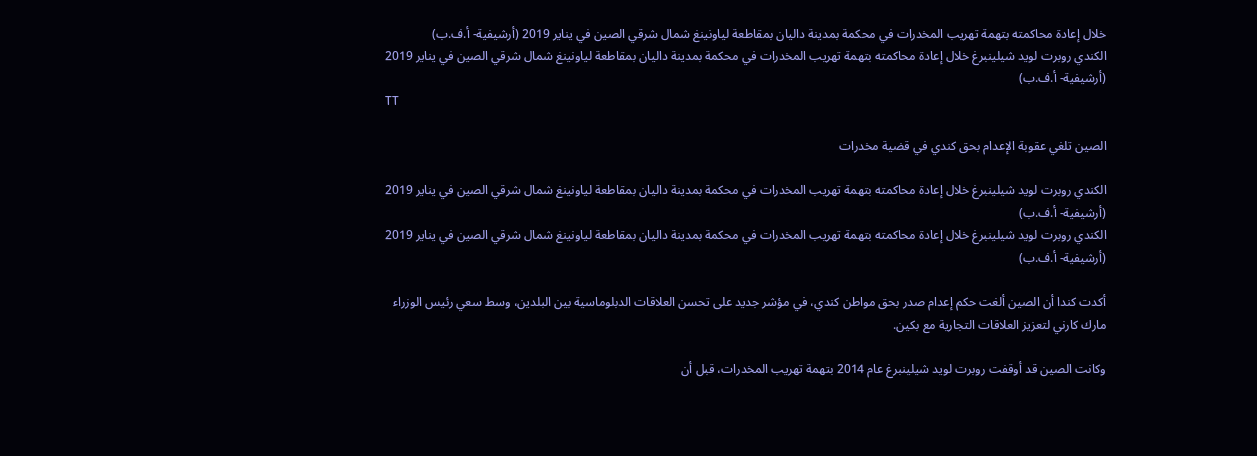خلال إعادة محاكمته بتهمة تهريب المخدرات في محكمة بمدينة داليان بمقاطعة لياونينغ شمال شرقي الصين في يناير 2019 (أرشيفية- أ.ف.ب)
الكندي روبرت لويد شيلينبرغ خلال إعادة محاكمته بتهمة تهريب المخدرات في محكمة بمدينة داليان بمقاطعة لياونينغ شمال شرقي الصين في يناير 2019 (أرشيفية- أ.ف.ب)
TT

الصين تلغي عقوبة الإعدام بحق كندي في قضية مخدرات

الكندي روبرت لويد شيلينبرغ خلال إعادة محاكمته بتهمة تهريب المخدرات في محكمة بمدينة داليان بمقاطعة لياونينغ شمال شرقي الصين في يناير 2019 (أرشيفية- أ.ف.ب)
الكندي روبرت لويد شيلينبرغ خلال إعادة محاكمته بتهمة تهريب المخدرات في محكمة بمدينة داليان بمقاطعة لياونينغ شمال شرقي الصين في يناير 2019 (أرشيفية- أ.ف.ب)

أكدت كندا أن الصين ألغت حكم إعدام صدر بحق مواطن كندي، في مؤشر جديد على تحسن العلاقات الدبلوماسية بين البلدين، وسط سعي رئيس الوزراء مارك كارني لتعزيز العلاقات التجارية مع بكين.

وكانت الصين قد أوقفت روبرت لويد شيلينبرغ عام 2014 بتهمة تهريب المخدرات، قبل أن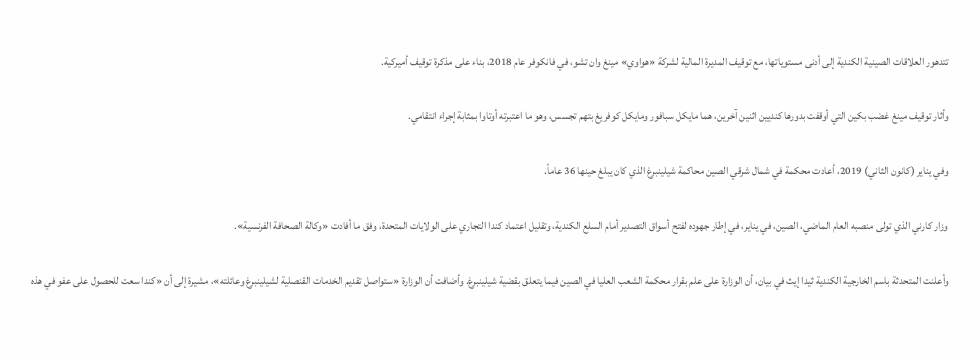تتدهور العلاقات الصينية الكندية إلى أدنى مستوياتها، مع توقيف المديرة المالية لشركة «هواوي» مينغ وان تشو، في فانكوفر عام 2018، بناء على مذكرة توقيف أميركية.

وأثار توقيف مينغ غضب بكين التي أوقفت بدورها كنديين اثنين آخرين، هما مايكل سبافور ومايكل كوفريغ بتهم تجسس، وهو ما اعتبرته أوتاوا بمثابة إجراء انتقامي.

وفي يناير (كانون الثاني) 2019، أعادت محكمة في شمال شرقي الصين محاكمة شيلينبرغ الذي كان يبلغ حينها 36 عاماً.

وزار كارني الذي تولى منصبه العام الماضي، الصين، في يناير، في إطار جهوده لفتح أسواق التصدير أمام السلع الكندية، وتقليل اعتماد كندا التجاري على الولايات المتحدة، وفق ما أفادت «وكالة الصحافة الفرنسية».

وأعلنت المتحدثة باسم الخارجية الكندية ثيدا إيث في بيان، أن الوزارة على علم بقرار محكمة الشعب العليا في الصين فيما يتعلق بقضية شيلينبرغ. وأضافت أن الوزارة «ستواصل تقديم الخدمات القنصلية لشيلينبرغ وعائلته»، مشيرة إلى أن «كندا سعت للحصول على عفو في هذه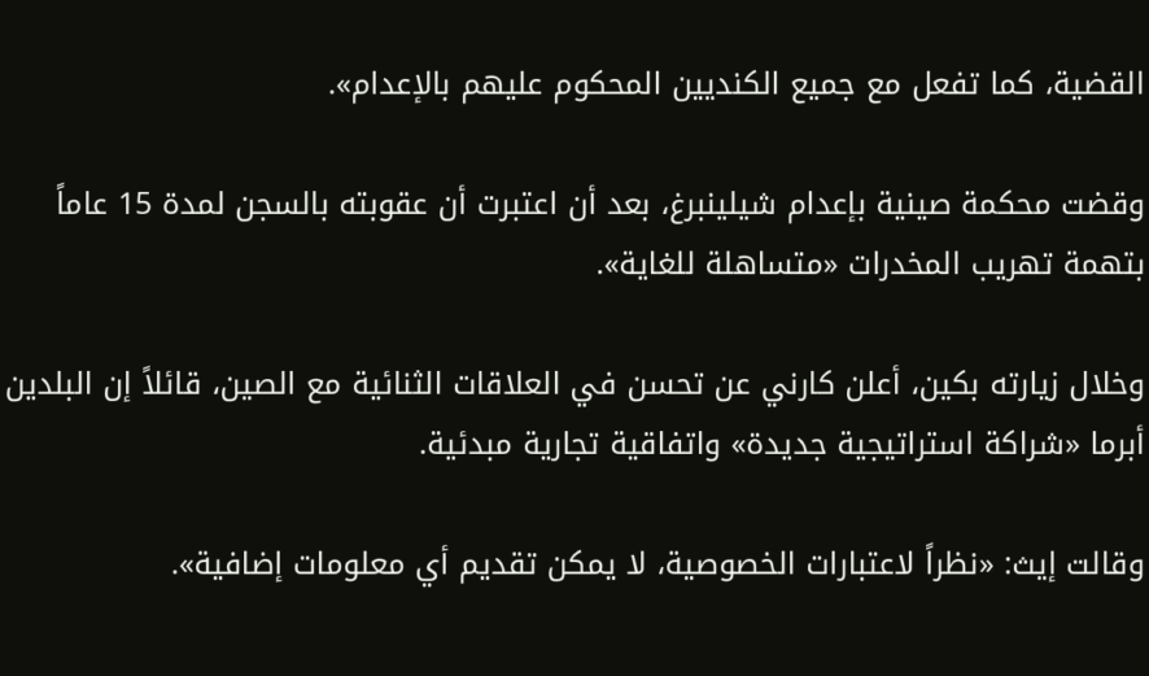القضية، كما تفعل مع جميع الكنديين المحكوم عليهم بالإعدام».

وقضت محكمة صينية بإعدام شيلينبرغ، بعد أن اعتبرت أن عقوبته بالسجن لمدة 15 عاماً بتهمة تهريب المخدرات «متساهلة للغاية».

وخلال زيارته بكين، أعلن كارني عن تحسن في العلاقات الثنائية مع الصين، قائلاً إن البلدين أبرما «شراكة استراتيجية جديدة» واتفاقية تجارية مبدئية.

وقالت إيث: «نظراً لاعتبارات الخصوصية، لا يمكن تقديم أي معلومات إضافية».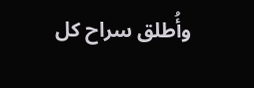وأُطلق سراح كل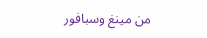من مينغ وسبافور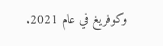وكوفريغ في عام 2021.